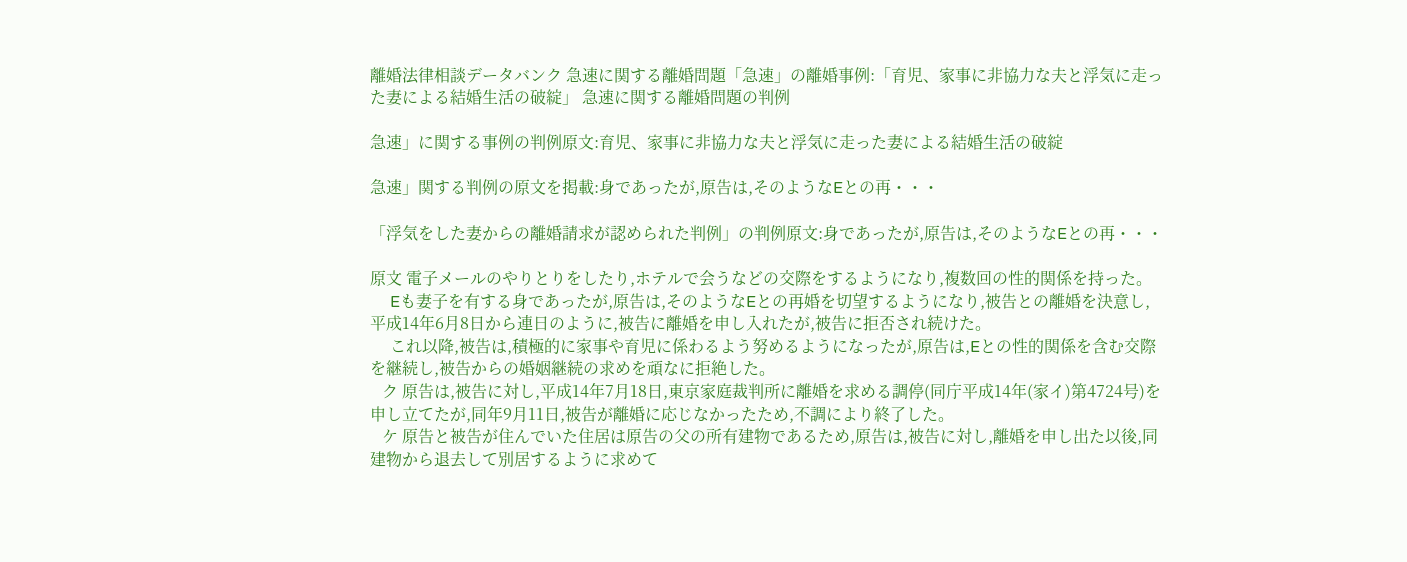離婚法律相談データバンク 急速に関する離婚問題「急速」の離婚事例:「育児、家事に非協力な夫と浮気に走った妻による結婚生活の破綻」 急速に関する離婚問題の判例

急速」に関する事例の判例原文:育児、家事に非協力な夫と浮気に走った妻による結婚生活の破綻

急速」関する判例の原文を掲載:身であったが,原告は,そのようなEとの再・・・

「浮気をした妻からの離婚請求が認められた判例」の判例原文:身であったが,原告は,そのようなEとの再・・・

原文 電子メールのやりとりをしたり,ホテルで会うなどの交際をするようになり,複数回の性的関係を持った。
     Eも妻子を有する身であったが,原告は,そのようなEとの再婚を切望するようになり,被告との離婚を決意し,平成14年6月8日から連日のように,被告に離婚を申し入れたが,被告に拒否され続けた。
     これ以降,被告は,積極的に家事や育児に係わるよう努めるようになったが,原告は,Eとの性的関係を含む交際を継続し,被告からの婚姻継続の求めを頑なに拒絶した。
   ク 原告は,被告に対し,平成14年7月18日,東京家庭裁判所に離婚を求める調停(同庁平成14年(家イ)第4724号)を申し立てたが,同年9月11日,被告が離婚に応じなかったため,不調により終了した。
   ケ 原告と被告が住んでいた住居は原告の父の所有建物であるため,原告は,被告に対し,離婚を申し出た以後,同建物から退去して別居するように求めて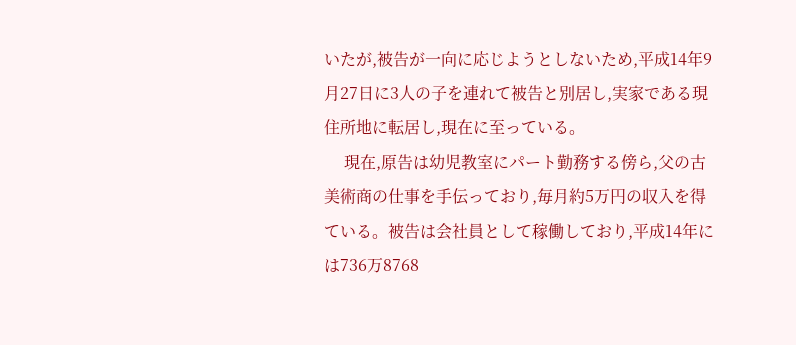いたが,被告が一向に応じようとしないため,平成14年9月27日に3人の子を連れて被告と別居し,実家である現住所地に転居し,現在に至っている。
     現在,原告は幼児教室にパート勤務する傍ら,父の古美術商の仕事を手伝っており,毎月約5万円の収入を得ている。被告は会社員として稼働しており,平成14年には736万8768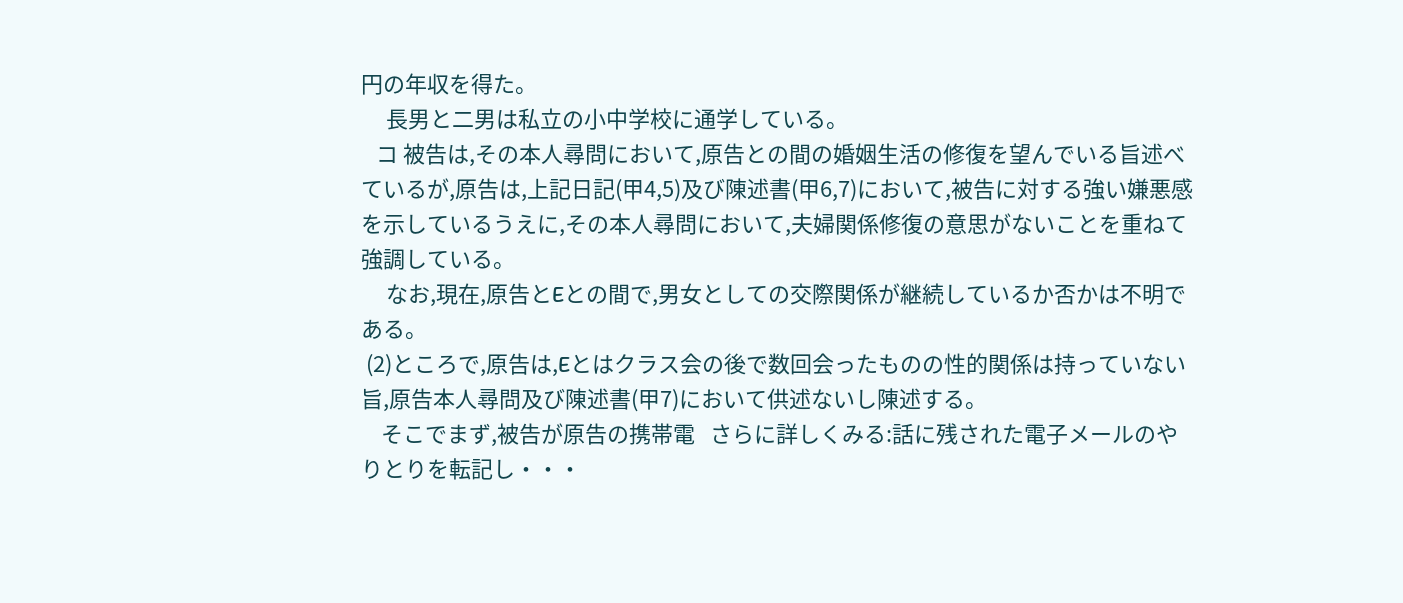円の年収を得た。
     長男と二男は私立の小中学校に通学している。
   コ 被告は,その本人尋問において,原告との間の婚姻生活の修復を望んでいる旨述べているが,原告は,上記日記(甲4,5)及び陳述書(甲6,7)において,被告に対する強い嫌悪感を示しているうえに,その本人尋問において,夫婦関係修復の意思がないことを重ねて強調している。
     なお,現在,原告とEとの間で,男女としての交際関係が継続しているか否かは不明である。
 (2)ところで,原告は,Eとはクラス会の後で数回会ったものの性的関係は持っていない旨,原告本人尋問及び陳述書(甲7)において供述ないし陳述する。
    そこでまず,被告が原告の携帯電   さらに詳しくみる:話に残された電子メールのやりとりを転記し・・・